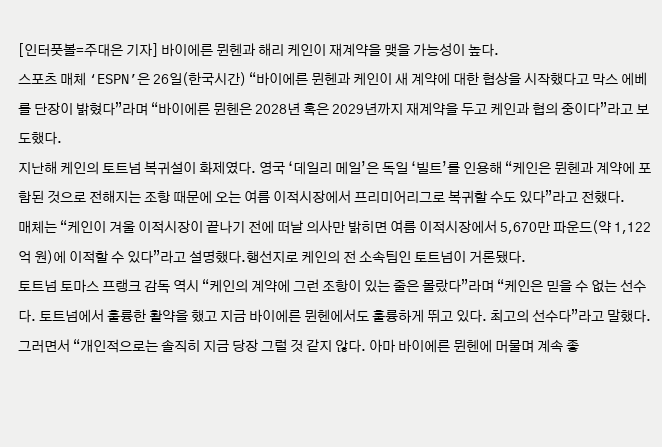[인터풋볼=주대은 기자] 바이에른 뮌헨과 해리 케인이 재계약을 맺을 가능성이 높다.
스포츠 매체 ‘ESPN’은 26일(한국시간) “바이에른 뮌헨과 케인이 새 계약에 대한 협상을 시작했다고 막스 에베를 단장이 밝혔다”라며 “바이에른 뮌헨은 2028년 혹은 2029년까지 재계약을 두고 케인과 협의 중이다”라고 보도했다.
지난해 케인의 토트넘 복귀설이 화제였다. 영국 ‘데일리 메일’은 독일 ‘빌트’를 인용해 “케인은 뮌헨과 계약에 포함된 것으로 전해지는 조항 때문에 오는 여름 이적시장에서 프리미어리그로 복귀할 수도 있다”라고 전했다.
매체는 “케인이 겨울 이적시장이 끝나기 전에 떠날 의사만 밝히면 여름 이적시장에서 5,670만 파운드(약 1,122억 원)에 이적할 수 있다”라고 설명했다.행선지로 케인의 전 소속팀인 토트넘이 거론됐다.
토트넘 토마스 프랭크 감독 역시 “케인의 계약에 그런 조항이 있는 줄은 몰랐다”라며 “케인은 믿을 수 없는 선수다. 토트넘에서 훌륭한 활약을 했고 지금 바이에른 뮌헨에서도 훌륭하게 뛰고 있다. 최고의 선수다”라고 말했다.
그러면서 “개인적으로는 솔직히 지금 당장 그럴 것 같지 않다. 아마 바이에른 뮌헨에 머물며 계속 좋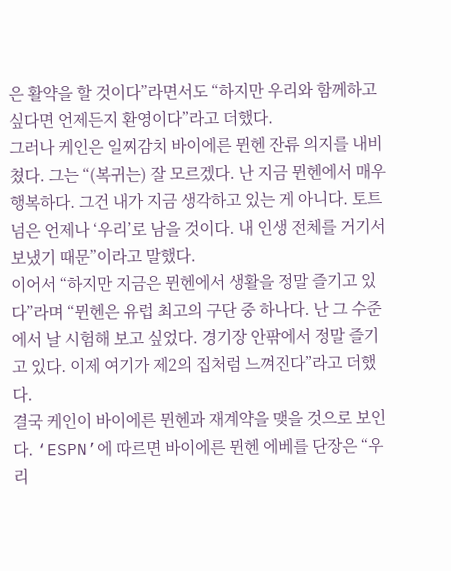은 활약을 할 것이다”라면서도 “하지만 우리와 함께하고 싶다면 언제든지 환영이다”라고 더했다.
그러나 케인은 일찌감치 바이에른 뮌헨 잔류 의지를 내비쳤다. 그는 “(복귀는) 잘 모르겠다. 난 지금 뮌헨에서 매우 행복하다. 그건 내가 지금 생각하고 있는 게 아니다. 토트넘은 언제나 ‘우리’로 남을 것이다. 내 인생 전체를 거기서 보냈기 때문”이라고 말했다.
이어서 “하지만 지금은 뮌헨에서 생활을 정말 즐기고 있다”라며 “뮌헨은 유럽 최고의 구단 중 하나다. 난 그 수준에서 날 시험해 보고 싶었다. 경기장 안팎에서 정말 즐기고 있다. 이제 여기가 제2의 집처럼 느껴진다”라고 더했다.
결국 케인이 바이에른 뮌헨과 재계약을 맺을 것으로 보인다. ‘ESPN’에 따르면 바이에른 뮌헨 에베를 단장은 “우리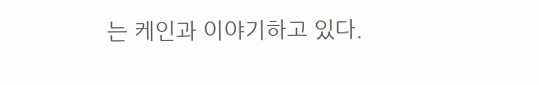는 케인과 이야기하고 있다.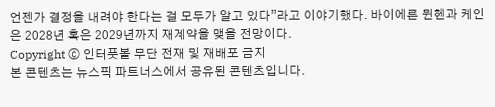언젠가 결정을 내려야 한다는 걸 모두가 알고 있다”라고 이야기했다. 바이에른 뮌헨과 케인은 2028년 혹은 2029년까지 재계약을 맺을 전망이다.
Copyright ⓒ 인터풋볼 무단 전재 및 재배포 금지
본 콘텐츠는 뉴스픽 파트너스에서 공유된 콘텐츠입니다.